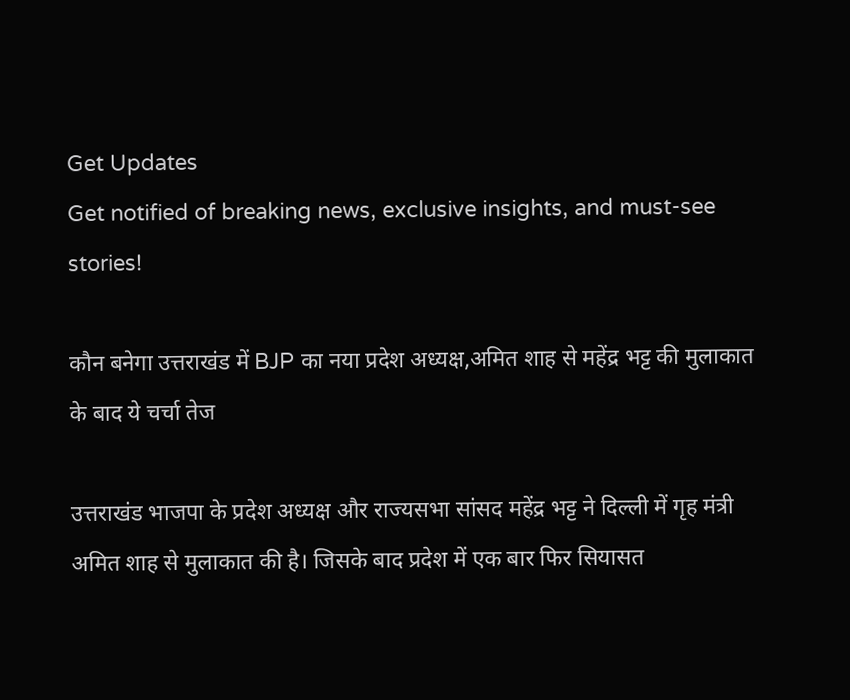Get Updates
Get notified of breaking news, exclusive insights, and must-see stories!

कौन बनेगा उत्तराखंड में BJP का नया प्रदेश अध्यक्ष,अमित शाह से महेंद्र भट्ट की मुलाकात के बाद ये चर्चा तेज

उत्तराखंड भाजपा के प्रदेश अध्यक्ष और राज्यसभा सांसद महेंद्र भट्ट ने दिल्ली में गृह मंत्री अमित शाह से मुलाकात की है। जिसके बाद प्रदेश में एक बार फिर सियासत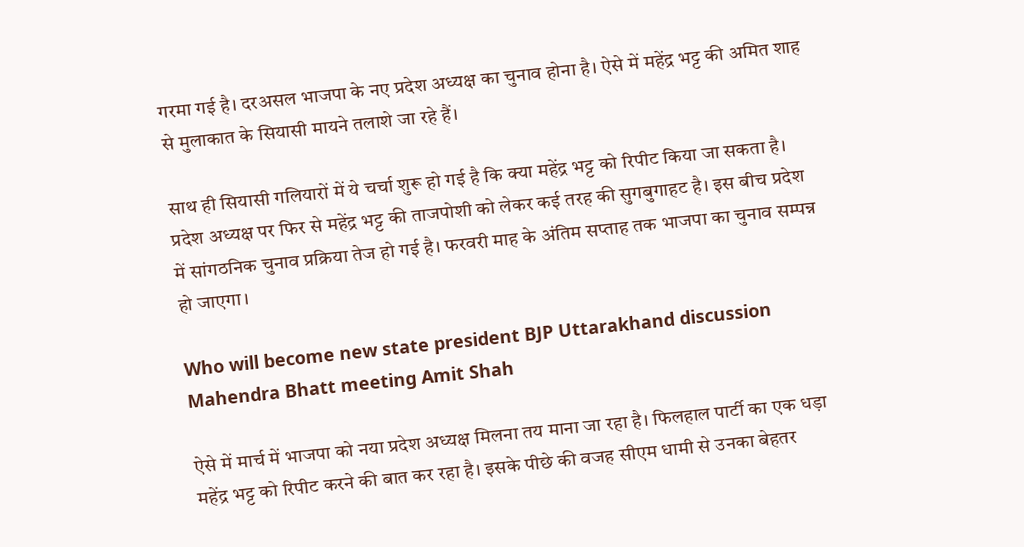गरमा गई है। दरअसल भाजपा के नए प्रदेश अध्यक्ष का चुनाव होना है। ऐसे में महेंद्र भट्ट की अमित शाह से मुलाकात के सियासी मायने तलाशे जा रहे हैं।

साथ ही सियासी गलियारों में ये चर्चा शुरू हो गई है कि क्या महेंद्र भट्ट को रिपीट किया जा सकता है। प्रदेश अध्यक्ष पर फिर से महेंद्र भट्ट की ताजपोशी को लेकर कई तरह की सुगबुगाहट है। इस बीच प्रदेश में सांगठनिक चुनाव प्रक्रिया तेज हो गई है। फरवरी माह के अंतिम सप्ताह तक भाजपा का चुनाव सम्पन्न हो जाएगा।

Who will become new state president BJP Uttarakhand discussion Mahendra Bhatt meeting Amit Shah

ऐसे में मार्च में भाजपा को नया प्रदेश अध्यक्ष मिलना तय माना जा रहा है। फिलहाल पार्टी का एक धड़ा महेंद्र भट्ट को रिपीट करने की बात कर रहा है। इसके पीछे की वजह सीएम धामी से उनका बेहतर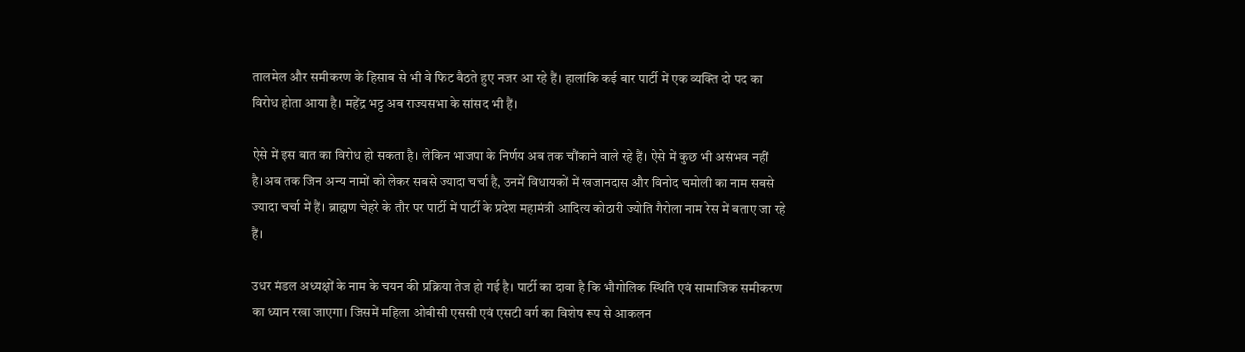तालमेल और समीकरण के हिसाब से भी वे फिट बैठते हुए नजर आ रहे हैं। हालांकि कई बार पार्टी में एक व्यक्ति दो पद का विरोध होता आया है। महेंद्र भट्ट अब राज्यसभा के सांसद भी हैं।

ऐसे में इस बात का विरोध हो सकता है। लेकिन भाजपा के निर्णय अब तक चौंकाने वाले रहे हैं। ऐसे में कुछ भी असंभव नहीं है।अब तक जिन अन्य नामों को लेकर सबसे ज्यादा चर्चा है, उनमें विधायकों में खजानदास और विनोद चमोली का नाम सबसे ज्यादा चर्चा में हैं। ब्राह्मण चेहरे के तौर पर पार्टी में पार्टी के प्रदेश महामंत्री आदित्य कोठारी ज्योति गैरोला नाम रेस में बताए जा रहे हैं।

उधर मंडल अध्यक्षों के नाम के चयन की प्रक्रिया तेज हो गई है। पार्टी का दावा है कि भौगोलिक स्थिति एवं सामाजिक समीकरण का ध्यान रखा जाएगा। जिसमें महिला ओबीसी एससी एवं एसटी वर्ग का विशेष रूप से आकलन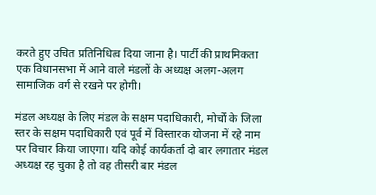करते हुए उचित प्रतिनिधित्व दिया जाना है। पार्टी की प्राथमिकता एक विधानसभा में आने वाले मंडलों के अध्यक्ष अलग-अलग सामाजिक वर्ग से रखने पर होगी।

मंडल अध्यक्ष के लिए मंडल के सक्षम पदाधिकारी, मोर्चों के जिला स्तर के सक्षम पदाधिकारी एवं पूर्व में विस्तारक योजना में रहे नाम पर विचार किया जाएगा। यदि कोई कार्यकर्ता दो बार लगातार मंडल अध्यक्ष रह चुका है तो वह तीसरी बार मंडल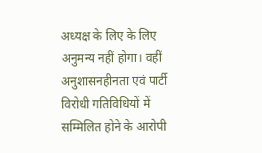अध्यक्ष के लिए के लिए अनुमन्य नहीं होगा। वहीं अनुशासनहीनता एवं पार्टी विरोधी गतिविधियों में सम्मिलित होने के आरोपी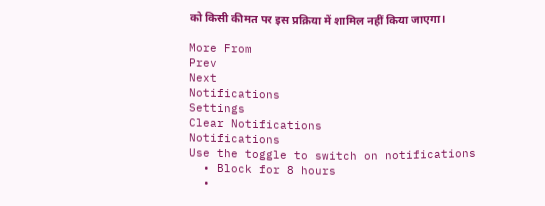को किसी कीमत पर इस प्रक्रिया में शामिल नहीं किया जाएगा।

More From
Prev
Next
Notifications
Settings
Clear Notifications
Notifications
Use the toggle to switch on notifications
  • Block for 8 hours
  •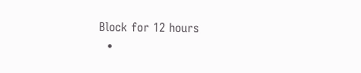Block for 12 hours
  •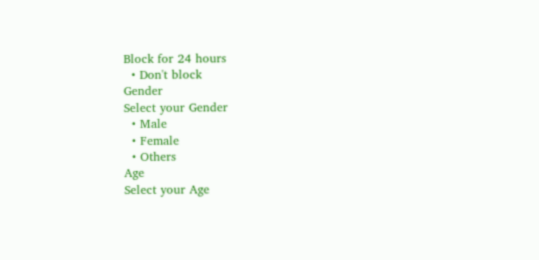Block for 24 hours
  • Don't block
Gender
Select your Gender
  • Male
  • Female
  • Others
Age
Select your Age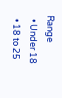Range
  • Under 18
  • 18 to 25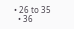• 26 to 35
  • 36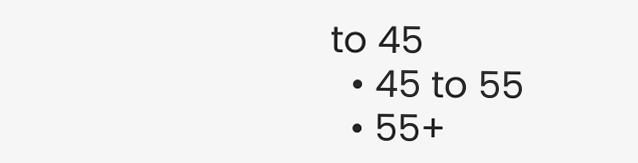to 45
  • 45 to 55
  • 55+